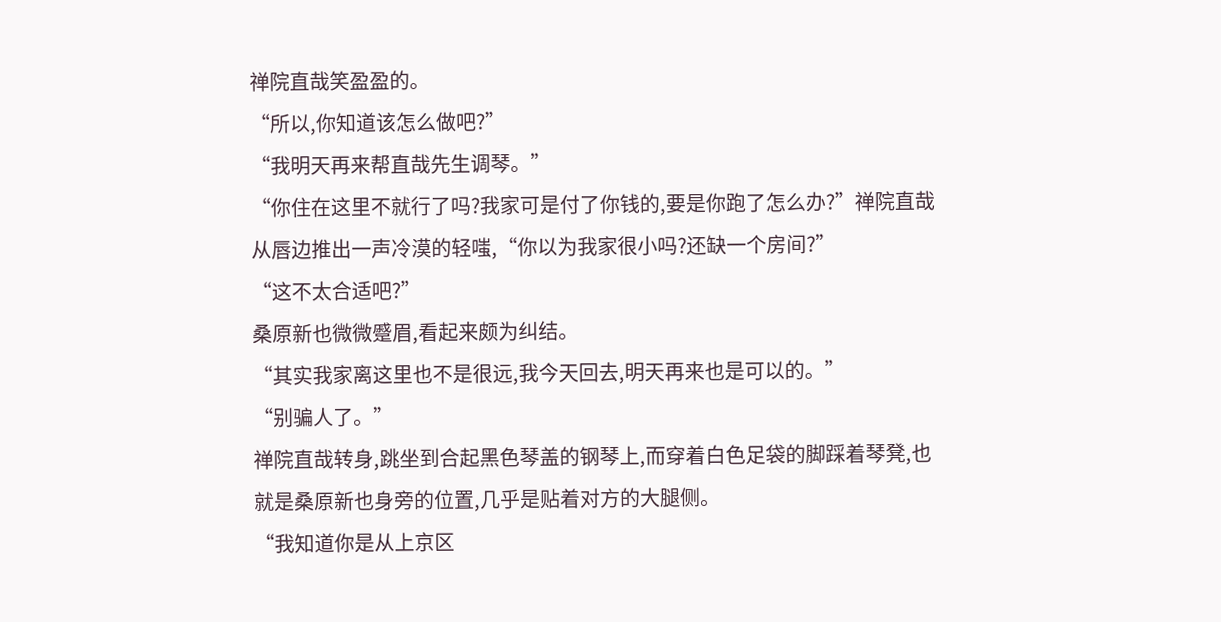禅院直哉笑盈盈的。
“所以,你知道该怎么做吧?”
“我明天再来帮直哉先生调琴。”
“你住在这里不就行了吗?我家可是付了你钱的,要是你跑了怎么办?”禅院直哉从唇边推出一声冷漠的轻嗤,“你以为我家很小吗?还缺一个房间?”
“这不太合适吧?”
桑原新也微微蹙眉,看起来颇为纠结。
“其实我家离这里也不是很远,我今天回去,明天再来也是可以的。”
“别骗人了。”
禅院直哉转身,跳坐到合起黑色琴盖的钢琴上,而穿着白色足袋的脚踩着琴凳,也就是桑原新也身旁的位置,几乎是贴着对方的大腿侧。
“我知道你是从上京区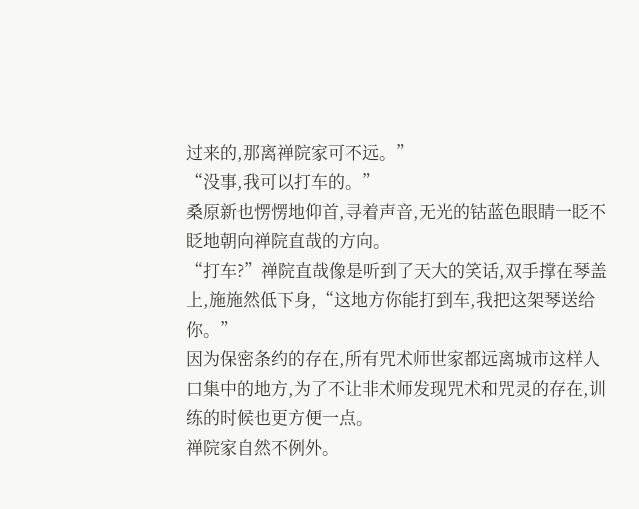过来的,那离禅院家可不远。”
“没事,我可以打车的。”
桑原新也愣愣地仰首,寻着声音,无光的钴蓝色眼睛一眨不眨地朝向禅院直哉的方向。
“打车?”禅院直哉像是听到了天大的笑话,双手撑在琴盖上,施施然低下身,“这地方你能打到车,我把这架琴送给你。”
因为保密条约的存在,所有咒术师世家都远离城市这样人口集中的地方,为了不让非术师发现咒术和咒灵的存在,训练的时候也更方便一点。
禅院家自然不例外。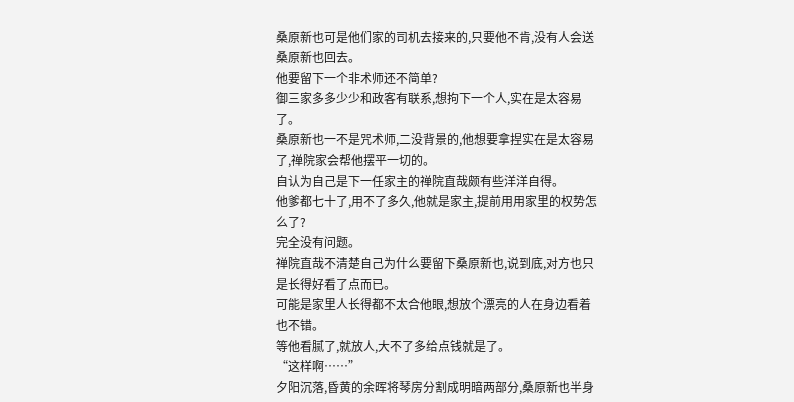桑原新也可是他们家的司机去接来的,只要他不肯,没有人会送桑原新也回去。
他要留下一个非术师还不简单?
御三家多多少少和政客有联系,想拘下一个人,实在是太容易了。
桑原新也一不是咒术师,二没背景的,他想要拿捏实在是太容易了,禅院家会帮他摆平一切的。
自认为自己是下一任家主的禅院直哉颇有些洋洋自得。
他爹都七十了,用不了多久,他就是家主,提前用用家里的权势怎么了?
完全没有问题。
禅院直哉不清楚自己为什么要留下桑原新也,说到底,对方也只是长得好看了点而已。
可能是家里人长得都不太合他眼,想放个漂亮的人在身边看着也不错。
等他看腻了,就放人,大不了多给点钱就是了。
“这样啊……”
夕阳沉落,昏黄的余晖将琴房分割成明暗两部分,桑原新也半身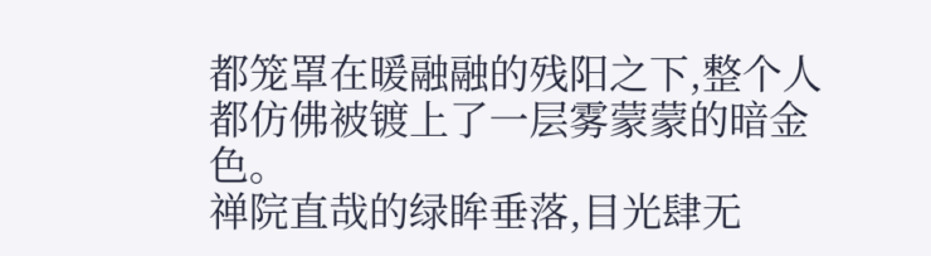都笼罩在暖融融的残阳之下,整个人都仿佛被镀上了一层雾蒙蒙的暗金色。
禅院直哉的绿眸垂落,目光肆无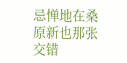忌惮地在桑原新也那张交错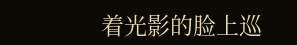着光影的脸上巡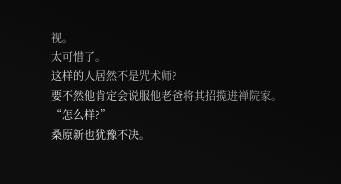视。
太可惜了。
这样的人居然不是咒术师?
要不然他肯定会说服他老爸将其招揽进禅院家。
“怎么样?”
桑原新也犹豫不决。